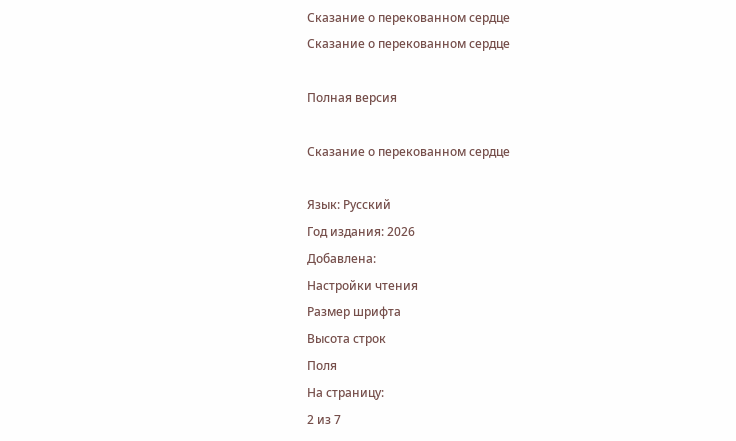Сказание о перекованном сердце
Сказание о перекованном сердце

Полная версия

Сказание о перекованном сердце

Язык: Русский
Год издания: 2026
Добавлена:
Настройки чтения
Размер шрифта
Высота строк
Поля
На страницу:
2 из 7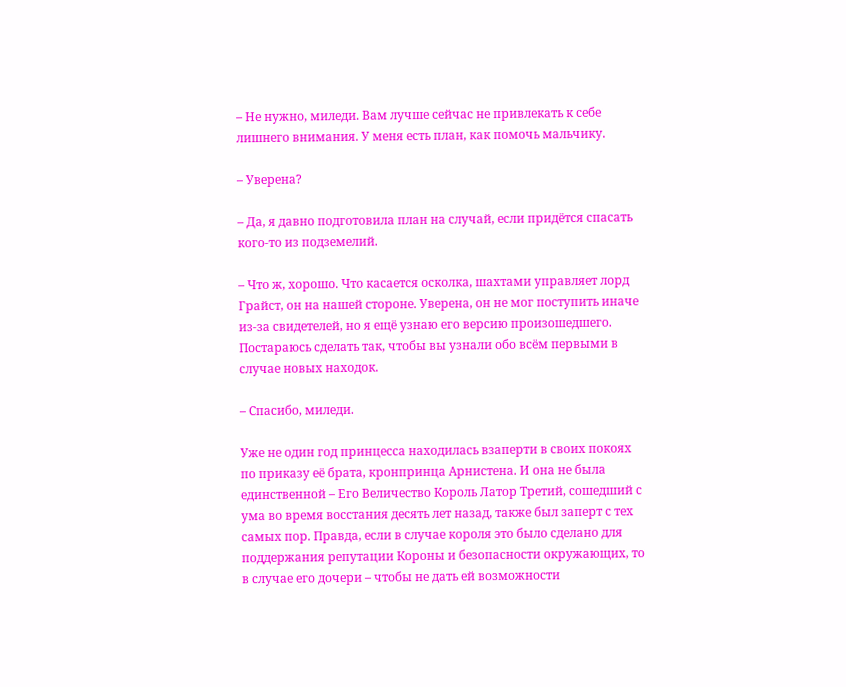– Не нужно, миледи. Вам лучше сейчас не привлекать к себе лишнего внимания. У меня есть план, как помочь мальчику.

– Уверена?

– Да, я давно подготовила план на случай, если придётся спасать кого-то из подземелий.

– Что ж, хорошо. Что касается осколка, шахтами управляет лорд Грайст, он на нашей стороне. Уверена, он не мог поступить иначе из-за свидетелей, но я ещё узнаю его версию произошедшего. Постараюсь сделать так, чтобы вы узнали обо всём первыми в случае новых находок.

– Спасибо, миледи.

Уже не один год принцесса находилась взаперти в своих покоях по приказу её брата, кронпринца Арнистена. И она не была единственной – Его Величество Король Латор Третий, сошедший с ума во время восстания десять лет назад, также был заперт с тех самых пор. Правда, если в случае короля это было сделано для поддержания репутации Короны и безопасности окружающих, то в случае его дочери – чтобы не дать ей возможности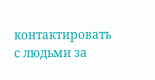контактировать с людьми за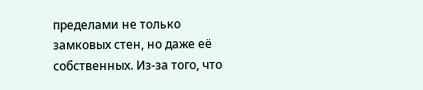пределами не только замковых стен, но даже её собственных. Из-за того, что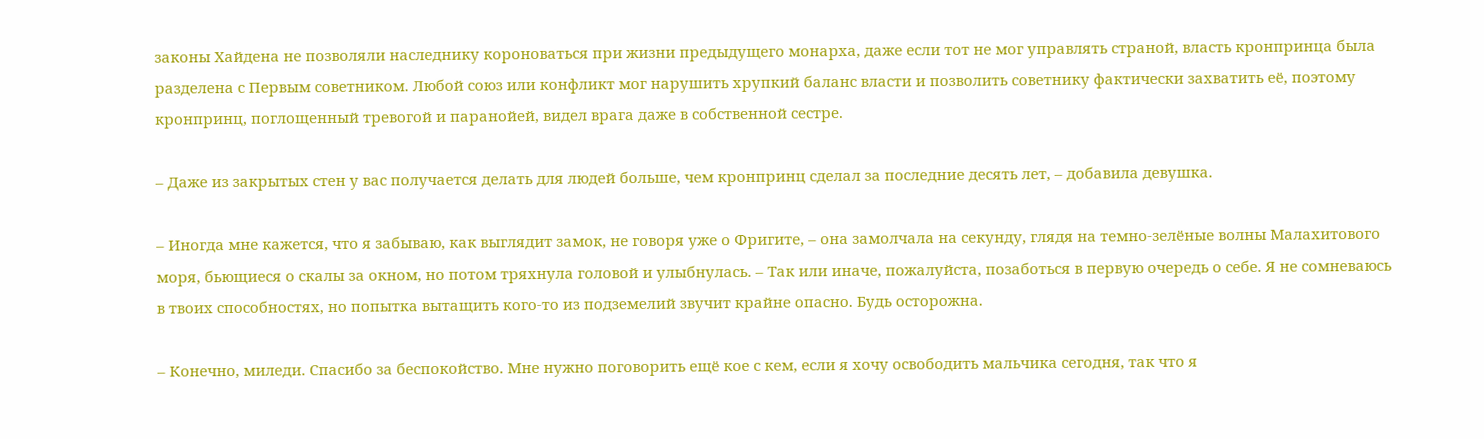законы Хайдена не позволяли наследнику короноваться при жизни предыдущего монарха, даже если тот не мог управлять страной, власть кронпринца была разделена с Первым советником. Любой союз или конфликт мог нарушить хрупкий баланс власти и позволить советнику фактически захватить её, поэтому кронпринц, поглощенный тревогой и паранойей, видел врага даже в собственной сестре.

– Даже из закрытых стен у вас получается делать для людей больше, чем кронпринц сделал за последние десять лет, – добавила девушка.

– Иногда мне кажется, что я забываю, как выглядит замок, не говоря уже о Фригите, – она замолчала на секунду, глядя на темно-зелёные волны Малахитового моря, бьющиеся о скалы за окном, но потом тряхнула головой и улыбнулась. – Так или иначе, пожалуйста, позаботься в первую очередь о себе. Я не сомневаюсь в твоих способностях, но попытка вытащить кого-то из подземелий звучит крайне опасно. Будь осторожна.

– Конечно, миледи. Спасибо за беспокойство. Мне нужно поговорить ещё кое с кем, если я хочу освободить мальчика сегодня, так что я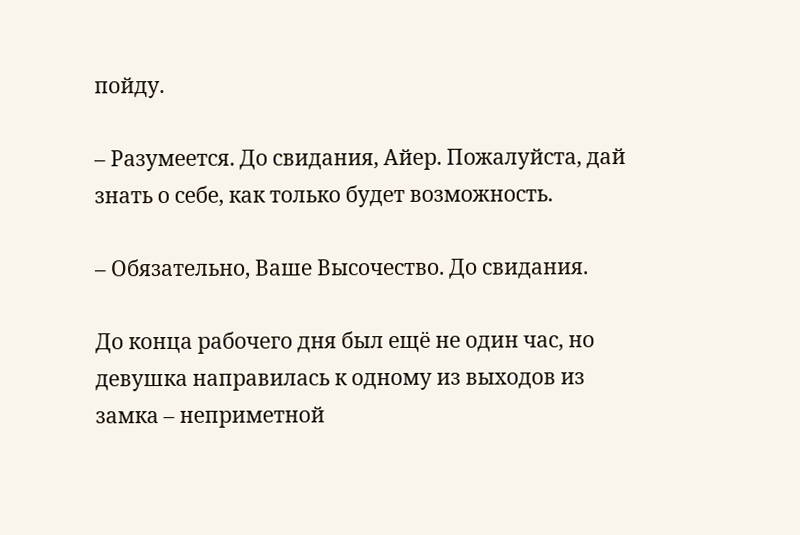пойду.

– Разумеется. До свидания, Айер. Пожалуйста, дай знать о себе, как только будет возможность.

– Обязательно, Ваше Высочество. До свидания.

До конца рабочего дня был ещё не один час, но девушка направилась к одному из выходов из замка – неприметной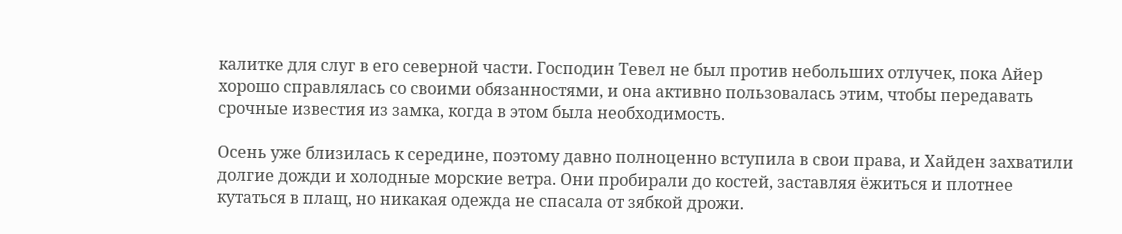калитке для слуг в его северной части. Господин Тевел не был против небольших отлучек, пока Айер хорошо справлялась со своими обязанностями, и она активно пользовалась этим, чтобы передавать срочные известия из замка, когда в этом была необходимость.

Осень уже близилась к середине, поэтому давно полноценно вступила в свои права, и Хайден захватили долгие дожди и холодные морские ветра. Они пробирали до костей, заставляя ёжиться и плотнее кутаться в плащ, но никакая одежда не спасала от зябкой дрожи.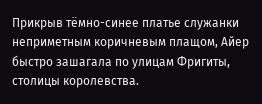Прикрыв тёмно-синее платье служанки неприметным коричневым плащом, Айер быстро зашагала по улицам Фригиты, столицы королевства.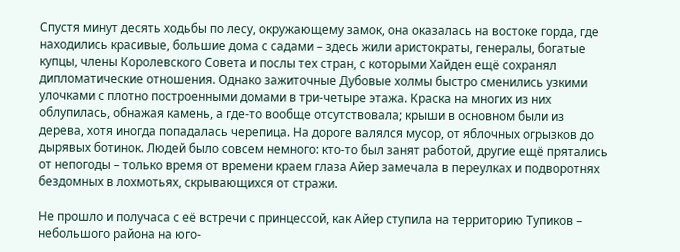Спустя минут десять ходьбы по лесу, окружающему замок, она оказалась на востоке горда, где находились красивые, большие дома с садами – здесь жили аристократы, генералы, богатые купцы, члены Королевского Совета и послы тех стран, с которыми Хайден ещё сохранял дипломатические отношения. Однако зажиточные Дубовые холмы быстро сменились узкими улочками с плотно построенными домами в три-четыре этажа. Краска на многих из них облупилась, обнажая камень, а где-то вообще отсутствовала; крыши в основном были из дерева, хотя иногда попадалась черепица. На дороге валялся мусор, от яблочных огрызков до дырявых ботинок. Людей было совсем немного: кто-то был занят работой, другие ещё прятались от непогоды – только время от времени краем глаза Айер замечала в переулках и подворотнях бездомных в лохмотьях, скрывающихся от стражи.

Не прошло и получаса с её встречи с принцессой, как Айер ступила на территорию Тупиков – небольшого района на юго-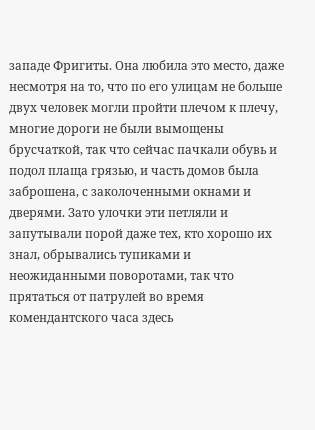западе Фригиты. Она любила это место, даже несмотря на то, что по его улицам не больше двух человек могли пройти плечом к плечу, многие дороги не были вымощены брусчаткой, так что сейчас пачкали обувь и подол плаща грязью, и часть домов была заброшена, с заколоченными окнами и дверями. Зато улочки эти петляли и запутывали порой даже тех, кто хорошо их знал, обрывались тупиками и неожиданными поворотами, так что прятаться от патрулей во время комендантского часа здесь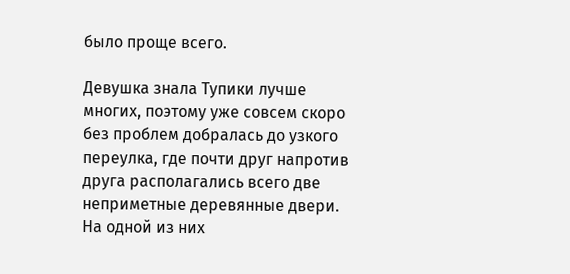было проще всего.

Девушка знала Тупики лучше многих, поэтому уже совсем скоро без проблем добралась до узкого переулка, где почти друг напротив друга располагались всего две неприметные деревянные двери. На одной из них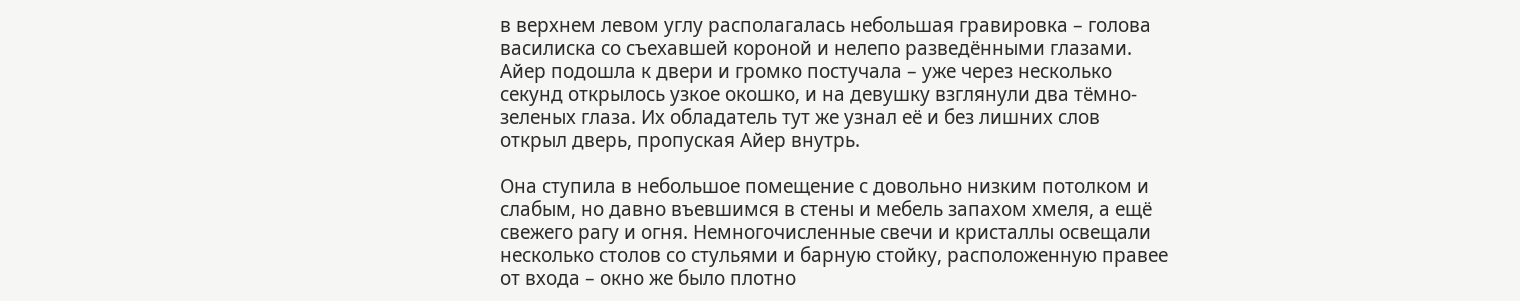в верхнем левом углу располагалась небольшая гравировка – голова василиска со съехавшей короной и нелепо разведёнными глазами. Айер подошла к двери и громко постучала – уже через несколько секунд открылось узкое окошко, и на девушку взглянули два тёмно-зеленых глаза. Их обладатель тут же узнал её и без лишних слов открыл дверь, пропуская Айер внутрь.

Она ступила в небольшое помещение с довольно низким потолком и слабым, но давно въевшимся в стены и мебель запахом хмеля, а ещё свежего рагу и огня. Немногочисленные свечи и кристаллы освещали несколько столов со стульями и барную стойку, расположенную правее от входа – окно же было плотно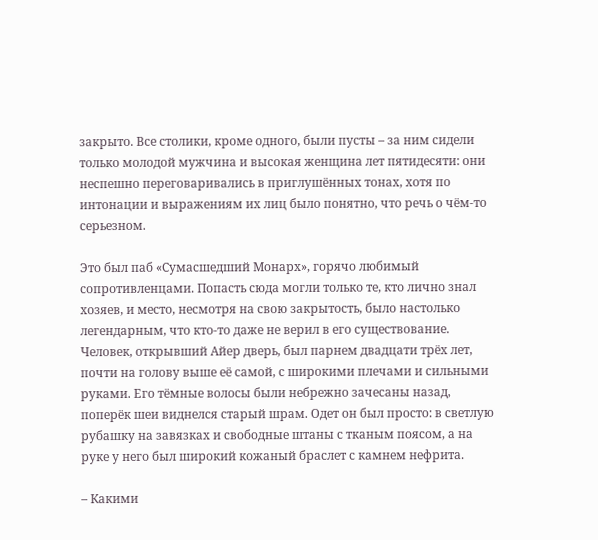закрыто. Все столики, кроме одного, были пусты – за ним сидели только молодой мужчина и высокая женщина лет пятидесяти: они неспешно переговаривались в приглушённых тонах, хотя по интонации и выражениям их лиц было понятно, что речь о чём-то серьезном.

Это был паб «Сумасшедший Монарх», горячо любимый сопротивленцами. Попасть сюда могли только те, кто лично знал хозяев, и место, несмотря на свою закрытость, было настолько легендарным, что кто-то даже не верил в его существование. Человек, открывший Айер дверь, был парнем двадцати трёх лет, почти на голову выше её самой, с широкими плечами и сильными руками. Его тёмные волосы были небрежно зачесаны назад, поперёк шеи виднелся старый шрам. Одет он был просто: в светлую рубашку на завязках и свободные штаны с тканым поясом, а на руке у него был широкий кожаный браслет с камнем нефрита.

– Какими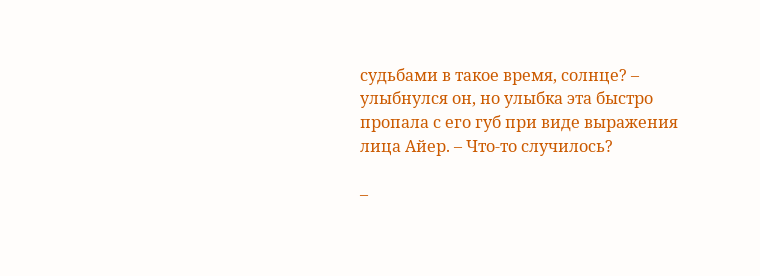судьбами в такое время, солнце? – улыбнулся он, но улыбка эта быстро пропала с его губ при виде выражения лица Айер. – Что-то случилось?

–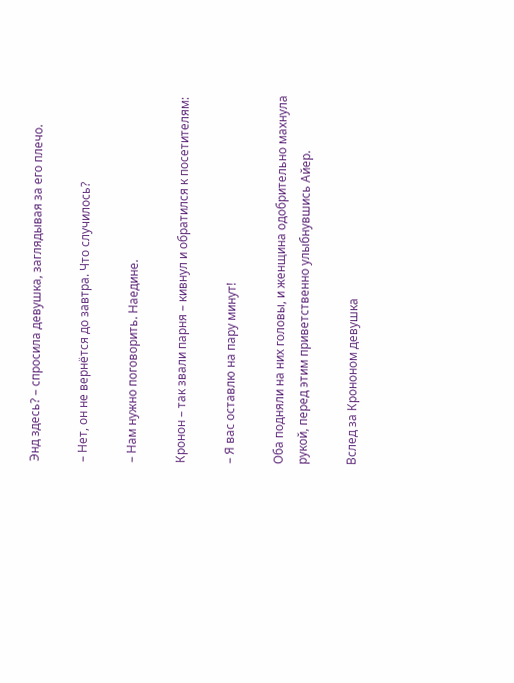Энд здесь? – спросила девушка, заглядывая за его плечо.

– Нет, он не вернётся до завтра. Что случилось?

– Нам нужно поговорить. Наедине.

Кронон – так звали парня – кивнул и обратился к посетителям:

– Я вас оставлю на пару минут!

Оба подняли на них головы, и женщина одобрительно махнула рукой, перед этим приветственно улыбнувшись Айер.

Вслед за Крононом девушка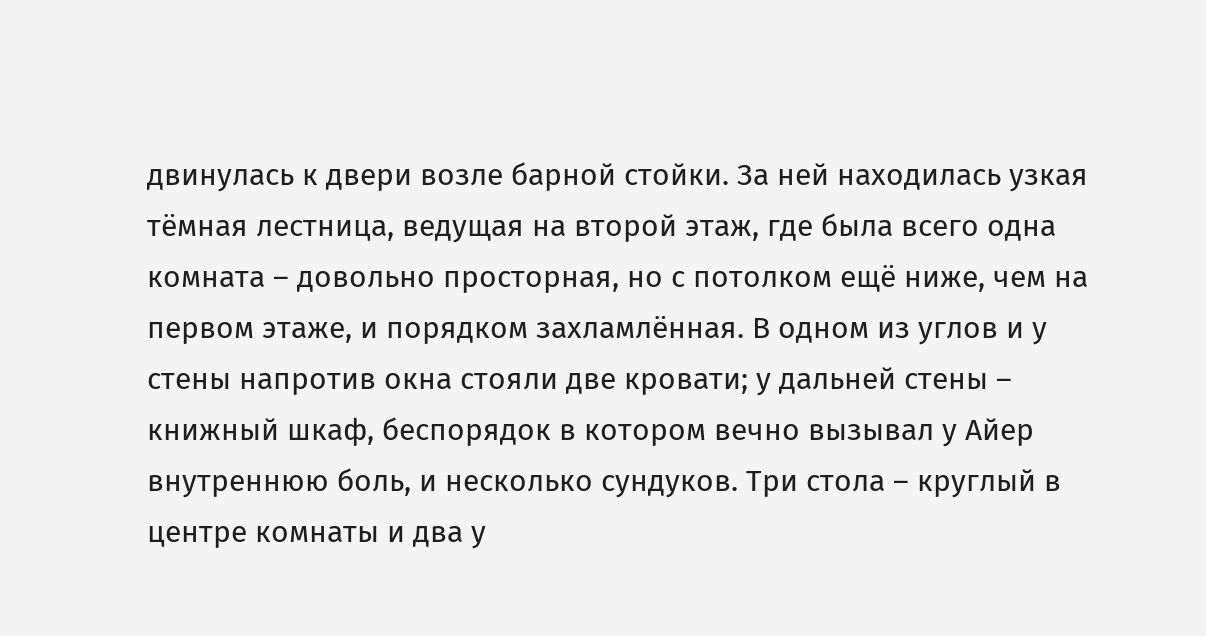двинулась к двери возле барной стойки. За ней находилась узкая тёмная лестница, ведущая на второй этаж, где была всего одна комната – довольно просторная, но с потолком ещё ниже, чем на первом этаже, и порядком захламлённая. В одном из углов и у стены напротив окна стояли две кровати; у дальней стены – книжный шкаф, беспорядок в котором вечно вызывал у Айер внутреннюю боль, и несколько сундуков. Три стола – круглый в центре комнаты и два у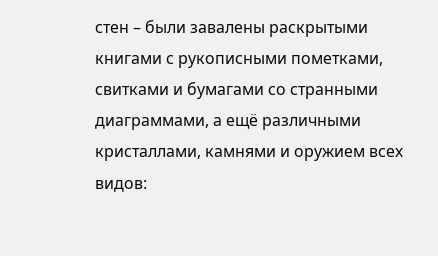стен – были завалены раскрытыми книгами с рукописными пометками, свитками и бумагами со странными диаграммами, а ещё различными кристаллами, камнями и оружием всех видов: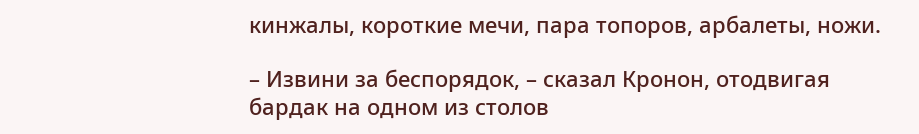кинжалы, короткие мечи, пара топоров, арбалеты, ножи.

– Извини за беспорядок, – сказал Кронон, отодвигая бардак на одном из столов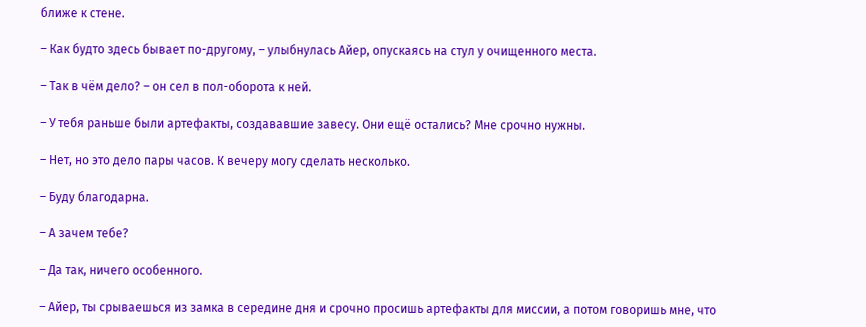ближе к стене.

– Как будто здесь бывает по-другому, – улыбнулась Айер, опускаясь на стул у очищенного места.

– Так в чём дело? – он сел в пол-оборота к ней.

– У тебя раньше были артефакты, создававшие завесу. Они ещё остались? Мне срочно нужны.

– Нет, но это дело пары часов. К вечеру могу сделать несколько.

– Буду благодарна.

– А зачем тебе?

– Да так, ничего особенного.

– Айер, ты срываешься из замка в середине дня и срочно просишь артефакты для миссии, а потом говоришь мне, что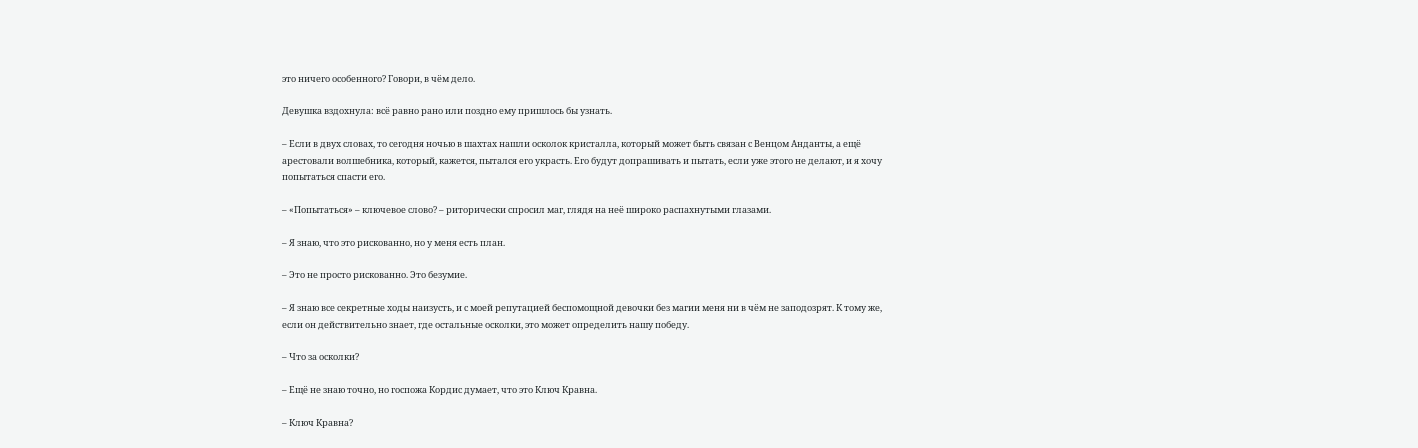это ничего особенного? Говори, в чём дело.

Девушка вздохнула: всё равно рано или поздно ему пришлось бы узнать.

– Если в двух словах, то сегодня ночью в шахтах нашли осколок кристалла, который может быть связан с Венцом Анданты, а ещё арестовали волшебника, который, кажется, пытался его украсть. Его будут допрашивать и пытать, если уже этого не делают, и я хочу попытаться спасти его.

– «Попытаться» – ключевое слово? – риторически спросил маг, глядя на неё широко распахнутыми глазами.

– Я знаю, что это рискованно, но у меня есть план.

– Это не просто рискованно. Это безумие.

– Я знаю все секретные ходы наизусть, и с моей репутацией беспомощной девочки без магии меня ни в чём не заподозрят. К тому же, если он действительно знает, где остальные осколки, это может определить нашу победу.

– Что за осколки?

– Ещё не знаю точно, но госпожа Кордис думает, что это Ключ Кравна.

– Ключ Кравна?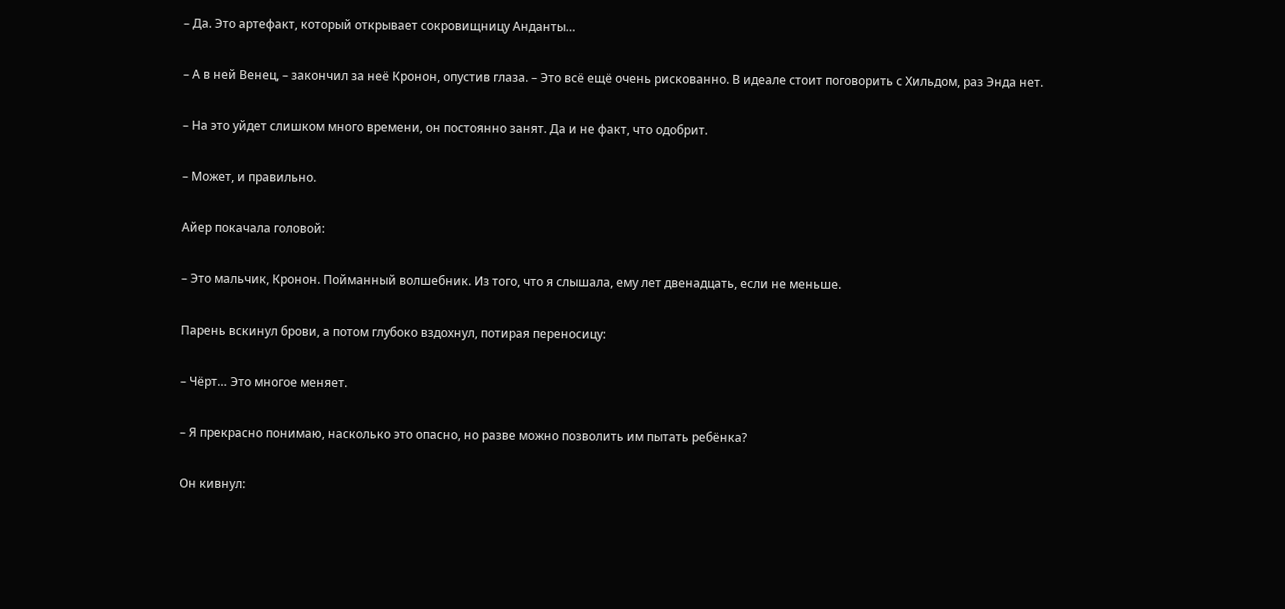– Да. Это артефакт, который открывает сокровищницу Анданты…

– А в ней Венец, – закончил за неё Кронон, опустив глаза. – Это всё ещё очень рискованно. В идеале стоит поговорить с Хильдом, раз Энда нет.

– На это уйдет слишком много времени, он постоянно занят. Да и не факт, что одобрит.

– Может, и правильно.

Айер покачала головой:

– Это мальчик, Кронон. Пойманный волшебник. Из того, что я слышала, ему лет двенадцать, если не меньше.

Парень вскинул брови, а потом глубоко вздохнул, потирая переносицу:

– Чёрт… Это многое меняет.

– Я прекрасно понимаю, насколько это опасно, но разве можно позволить им пытать ребёнка?

Он кивнул: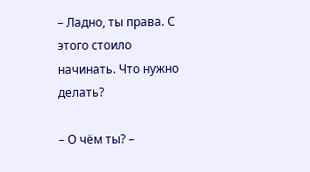– Ладно, ты права. С этого стоило начинать. Что нужно делать?

– О чём ты? –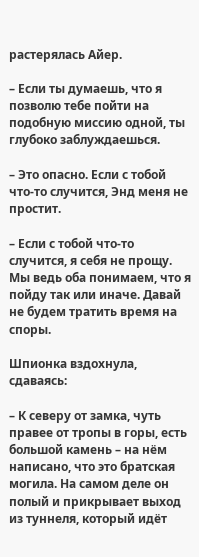растерялась Айер.

– Если ты думаешь, что я позволю тебе пойти на подобную миссию одной, ты глубоко заблуждаешься.

– Это опасно. Если с тобой что-то случится, Энд меня не простит.

– Если с тобой что-то случится, я себя не прощу. Мы ведь оба понимаем, что я пойду так или иначе. Давай не будем тратить время на споры.

Шпионка вздохнула, сдаваясь:

– К северу от замка, чуть правее от тропы в горы, есть большой камень – на нём написано, что это братская могила. На самом деле он полый и прикрывает выход из туннеля, который идёт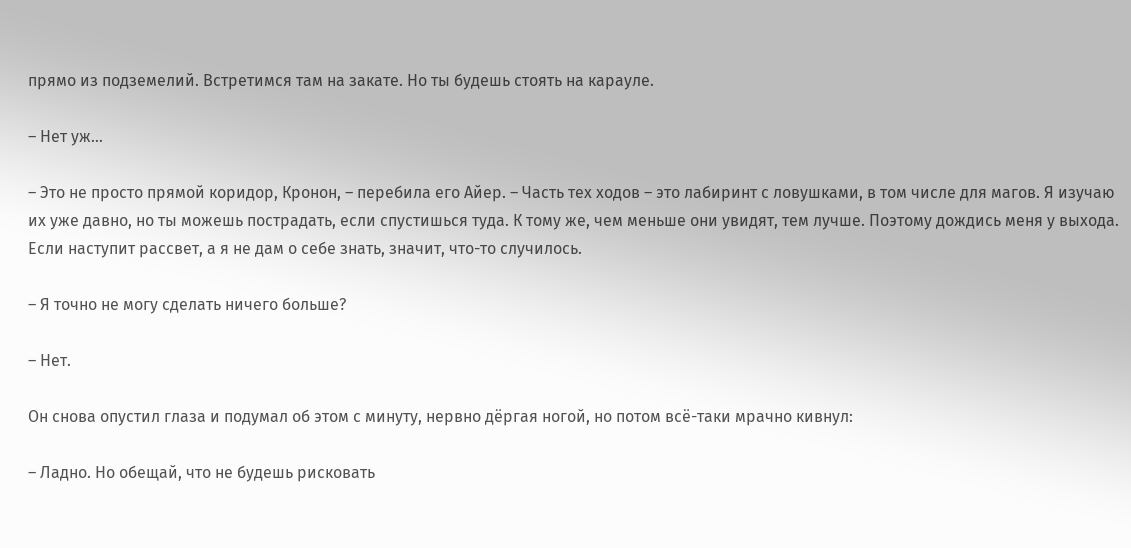прямо из подземелий. Встретимся там на закате. Но ты будешь стоять на карауле.

– Нет уж…

– Это не просто прямой коридор, Кронон, – перебила его Айер. – Часть тех ходов – это лабиринт с ловушками, в том числе для магов. Я изучаю их уже давно, но ты можешь пострадать, если спустишься туда. К тому же, чем меньше они увидят, тем лучше. Поэтому дождись меня у выхода. Если наступит рассвет, а я не дам о себе знать, значит, что-то случилось.

– Я точно не могу сделать ничего больше?

– Нет.

Он снова опустил глаза и подумал об этом с минуту, нервно дёргая ногой, но потом всё-таки мрачно кивнул:

– Ладно. Но обещай, что не будешь рисковать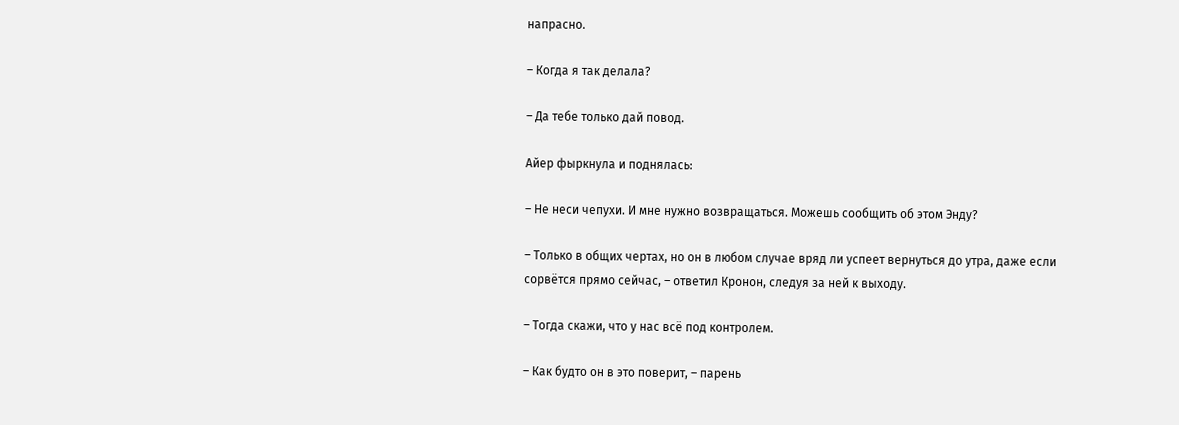напрасно.

– Когда я так делала?

– Да тебе только дай повод.

Айер фыркнула и поднялась:

– Не неси чепухи. И мне нужно возвращаться. Можешь сообщить об этом Энду?

– Только в общих чертах, но он в любом случае вряд ли успеет вернуться до утра, даже если сорвётся прямо сейчас, – ответил Кронон, следуя за ней к выходу.

– Тогда скажи, что у нас всё под контролем.

– Как будто он в это поверит, – парень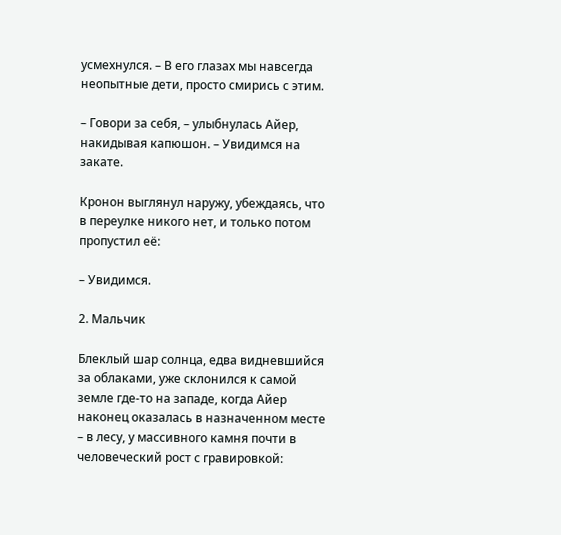усмехнулся. – В его глазах мы навсегда неопытные дети, просто смирись с этим.

– Говори за себя, – улыбнулась Айер, накидывая капюшон. – Увидимся на закате.

Кронон выглянул наружу, убеждаясь, что в переулке никого нет, и только потом пропустил её:

– Увидимся.

2. Мальчик

Блеклый шар солнца, едва видневшийся за облаками, уже склонился к самой земле где-то на западе, когда Айер наконец оказалась в назначенном месте – в лесу, у массивного камня почти в человеческий рост с гравировкой: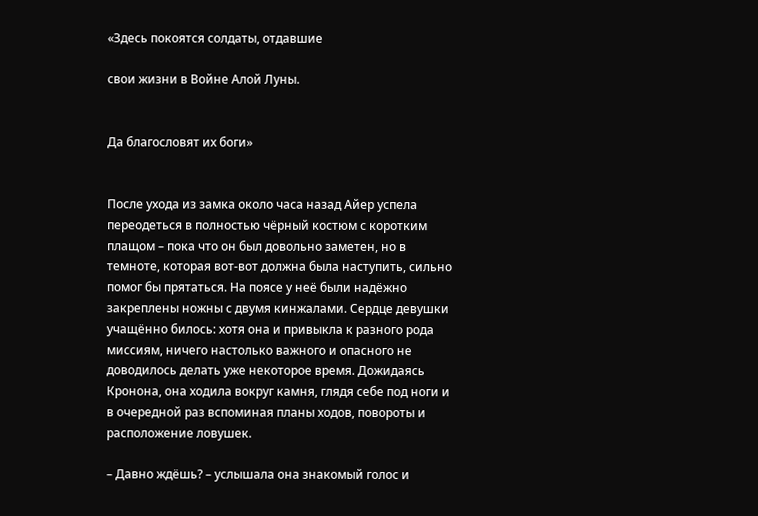«Здесь покоятся солдаты, отдавшие

свои жизни в Войне Алой Луны.


Да благословят их боги»


После ухода из замка около часа назад Айер успела переодеться в полностью чёрный костюм с коротким плащом – пока что он был довольно заметен, но в темноте, которая вот-вот должна была наступить, сильно помог бы прятаться. На поясе у неё были надёжно закреплены ножны с двумя кинжалами. Сердце девушки учащённо билось: хотя она и привыкла к разного рода миссиям, ничего настолько важного и опасного не доводилось делать уже некоторое время. Дожидаясь Кронона, она ходила вокруг камня, глядя себе под ноги и в очередной раз вспоминая планы ходов, повороты и расположение ловушек.

– Давно ждёшь? – услышала она знакомый голос и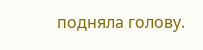подняла голову.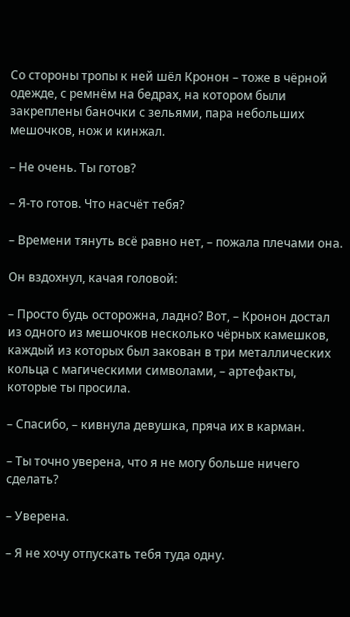Со стороны тропы к ней шёл Кронон – тоже в чёрной одежде, с ремнём на бедрах, на котором были закреплены баночки с зельями, пара небольших мешочков, нож и кинжал.

– Не очень. Ты готов?

– Я-то готов. Что насчёт тебя?

– Времени тянуть всё равно нет, – пожала плечами она.

Он вздохнул, качая головой:

– Просто будь осторожна, ладно? Вот, – Кронон достал из одного из мешочков несколько чёрных камешков, каждый из которых был закован в три металлических кольца с магическими символами, – артефакты, которые ты просила.

– Спасибо, – кивнула девушка, пряча их в карман.

– Ты точно уверена, что я не могу больше ничего сделать?

– Уверена.

– Я не хочу отпускать тебя туда одну.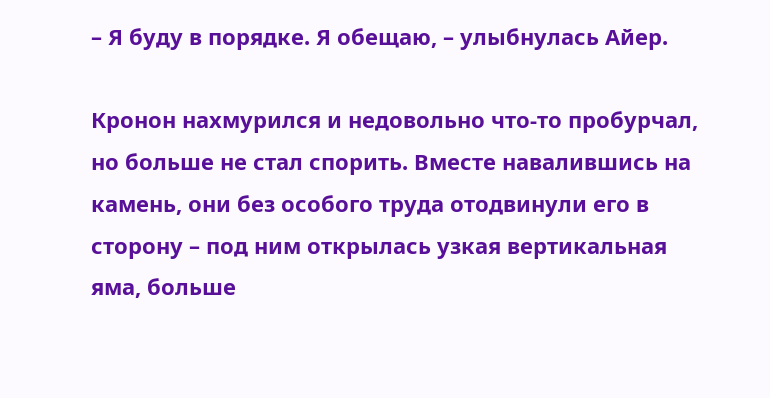– Я буду в порядке. Я обещаю, – улыбнулась Айер.

Кронон нахмурился и недовольно что-то пробурчал, но больше не стал спорить. Вместе навалившись на камень, они без особого труда отодвинули его в сторону – под ним открылась узкая вертикальная яма, больше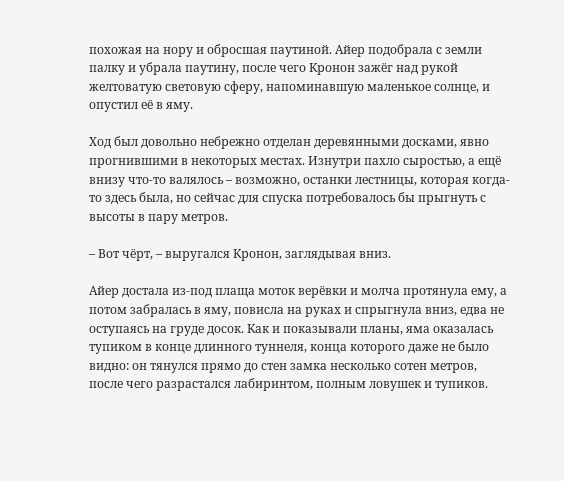похожая на нору и обросшая паутиной. Айер подобрала с земли палку и убрала паутину, после чего Кронон зажёг над рукой желтоватую световую сферу, напоминавшую маленькое солнце, и опустил её в яму.

Ход был довольно небрежно отделан деревянными досками, явно прогнившими в некоторых местах. Изнутри пахло сыростью, а ещё внизу что-то валялось – возможно, останки лестницы, которая когда-то здесь была, но сейчас для спуска потребовалось бы прыгнуть с высоты в пару метров.

– Вот чёрт, – выругался Кронон, заглядывая вниз.

Айер достала из-под плаща моток верёвки и молча протянула ему, а потом забралась в яму, повисла на руках и спрыгнула вниз, едва не оступаясь на груде досок. Как и показывали планы, яма оказалась тупиком в конце длинного туннеля, конца которого даже не было видно: он тянулся прямо до стен замка несколько сотен метров, после чего разрастался лабиринтом, полным ловушек и тупиков.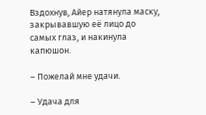Вздохнув, Айер натянула маску, закрывавшую её лицо до самых глаз, и накинула капюшон.

– Пожелай мне удачи.

– Удача для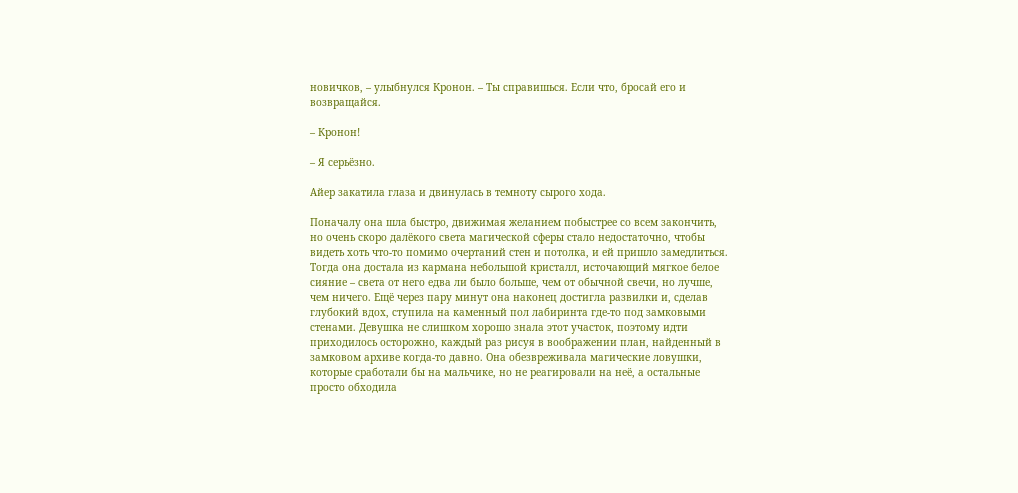новичков, – улыбнулся Кронон. – Ты справишься. Если что, бросай его и возвращайся.

– Кронон!

– Я серьёзно.

Айер закатила глаза и двинулась в темноту сырого хода.

Поначалу она шла быстро, движимая желанием побыстрее со всем закончить, но очень скоро далёкого света магической сферы стало недостаточно, чтобы видеть хоть что-то помимо очертаний стен и потолка, и ей пришло замедлиться. Тогда она достала из кармана небольшой кристалл, источающий мягкое белое сияние – света от него едва ли было больше, чем от обычной свечи, но лучше, чем ничего. Ещё через пару минут она наконец достигла развилки и, сделав глубокий вдох, ступила на каменный пол лабиринта где-то под замковыми стенами. Девушка не слишком хорошо знала этот участок, поэтому идти приходилось осторожно, каждый раз рисуя в воображении план, найденный в замковом архиве когда-то давно. Она обезвреживала магические ловушки, которые сработали бы на мальчике, но не реагировали на неё, а остальные просто обходила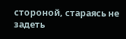стороной, стараясь не задеть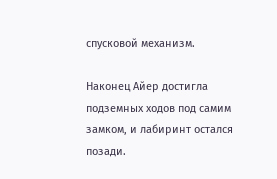спусковой механизм.

Наконец Айер достигла подземных ходов под самим замком, и лабиринт остался позади.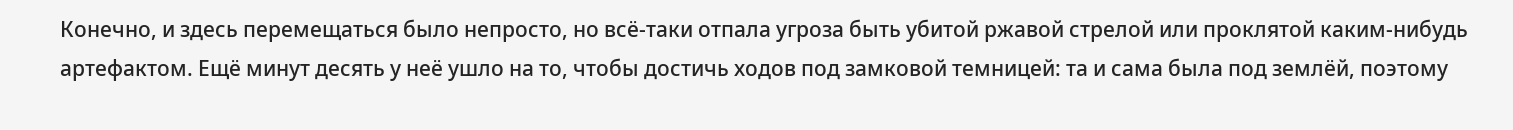Конечно, и здесь перемещаться было непросто, но всё-таки отпала угроза быть убитой ржавой стрелой или проклятой каким-нибудь артефактом. Ещё минут десять у неё ушло на то, чтобы достичь ходов под замковой темницей: та и сама была под землёй, поэтому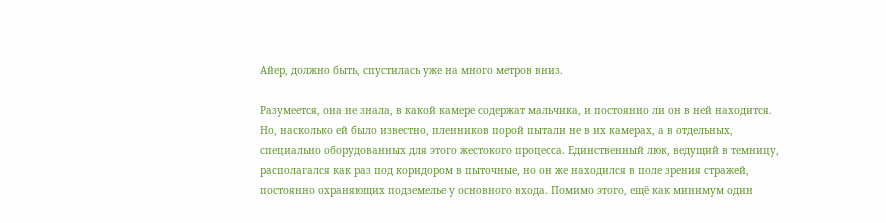Айер, должно быть, спустилась уже на много метров вниз.

Разумеется, она не знала, в какой камере содержат мальчика, и постоянно ли он в ней находится. Но, насколько ей было известно, пленников порой пытали не в их камерах, а в отдельных, специально оборудованных для этого жестокого процесса. Единственный люк, ведущий в темницу, располагался как раз под коридором в пыточные, но он же находился в поле зрения стражей, постоянно охраняющих подземелье у основного входа. Помимо этого, ещё как минимум один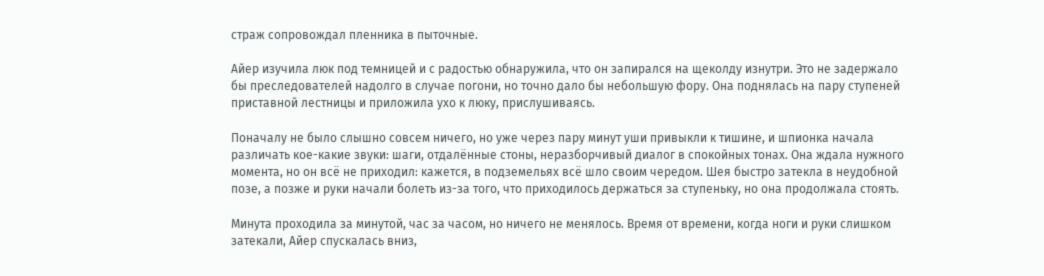страж сопровождал пленника в пыточные.

Айер изучила люк под темницей и с радостью обнаружила, что он запирался на щеколду изнутри. Это не задержало бы преследователей надолго в случае погони, но точно дало бы небольшую фору. Она поднялась на пару ступеней приставной лестницы и приложила ухо к люку, прислушиваясь.

Поначалу не было слышно совсем ничего, но уже через пару минут уши привыкли к тишине, и шпионка начала различать кое-какие звуки: шаги, отдалённые стоны, неразборчивый диалог в спокойных тонах. Она ждала нужного момента, но он всё не приходил: кажется, в подземельях всё шло своим чередом. Шея быстро затекла в неудобной позе, а позже и руки начали болеть из-за того, что приходилось держаться за ступеньку, но она продолжала стоять.

Минута проходила за минутой, час за часом, но ничего не менялось. Время от времени, когда ноги и руки слишком затекали, Айер спускалась вниз,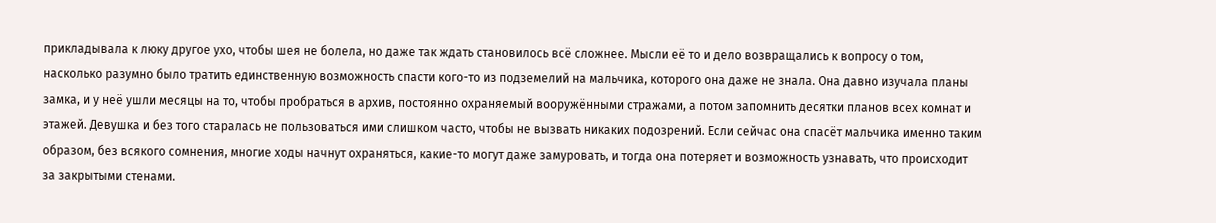прикладывала к люку другое ухо, чтобы шея не болела, но даже так ждать становилось всё сложнее. Мысли её то и дело возвращались к вопросу о том, насколько разумно было тратить единственную возможность спасти кого-то из подземелий на мальчика, которого она даже не знала. Она давно изучала планы замка, и у неё ушли месяцы на то, чтобы пробраться в архив, постоянно охраняемый вооружёнными стражами, а потом запомнить десятки планов всех комнат и этажей. Девушка и без того старалась не пользоваться ими слишком часто, чтобы не вызвать никаких подозрений. Если сейчас она спасёт мальчика именно таким образом, без всякого сомнения, многие ходы начнут охраняться, какие-то могут даже замуровать, и тогда она потеряет и возможность узнавать, что происходит за закрытыми стенами.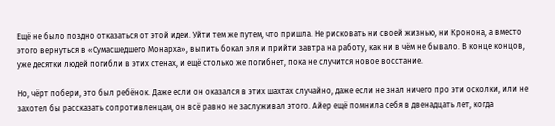Ещё не было поздно отказаться от этой идеи. Уйти тем же путем, что пришла. Не рисковать ни своей жизнью, ни Кронона, а вместо этого вернуться в «Сумасшедшего Монарха», выпить бокал эля и прийти завтра на работу, как ни в чём не бывало. В конце концов, уже десятки людей погибли в этих стенах, и ещё столько же погибнет, пока не случится новое восстание.

Но, чёрт побери, это был ребёнок. Даже если он оказался в этих шахтах случайно, даже если не знал ничего про эти осколки, или не захотел бы рассказать сопротивленцам, он всё равно не заслуживал этого. Айер ещё помнила себя в двенадцать лет, когда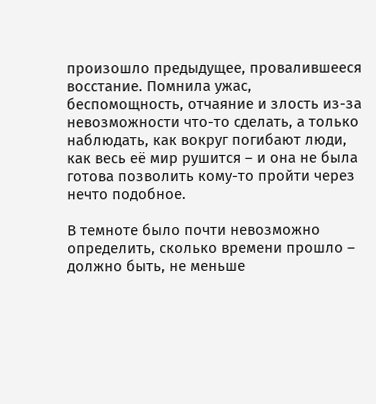произошло предыдущее, провалившееся восстание. Помнила ужас, беспомощность, отчаяние и злость из-за невозможности что-то сделать, а только наблюдать, как вокруг погибают люди, как весь её мир рушится – и она не была готова позволить кому-то пройти через нечто подобное.

В темноте было почти невозможно определить, сколько времени прошло – должно быть, не меньше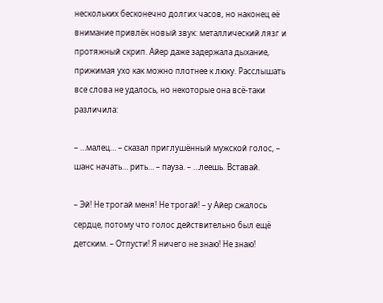нескольких бесконечно долгих часов, но наконец её внимание привлёк новый звук: металлический лязг и протяжный скрип. Айер даже задержала дыхание, прижимая ухо как можно плотнее к люку. Расслышать все слова не удалось, но некоторые она всё-таки различила:

– …малец… – сказал приглушённый мужской голос, – шанс начать… рить… – пауза. – …леешь. Вставай.

– Эй! Не трогай меня! Не трогай! – у Айер сжалось сердце, потому что голос действительно был ещё детским. – Отпусти! Я ничего не знаю! Не знаю!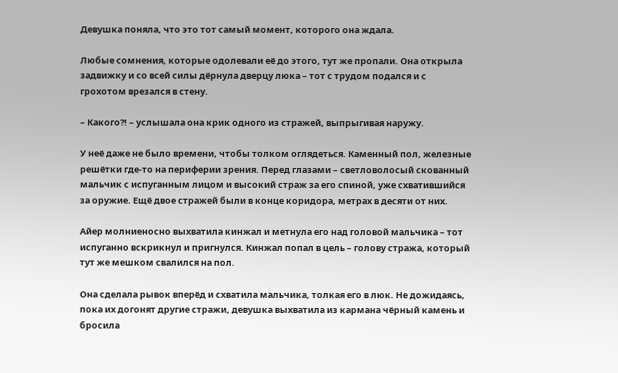Девушка поняла, что это тот самый момент, которого она ждала.

Любые сомнения, которые одолевали её до этого, тут же пропали. Она открыла задвижку и со всей силы дёрнула дверцу люка – тот с трудом подался и с грохотом врезался в стену.

– Какого?! – услышала она крик одного из стражей, выпрыгивая наружу.

У неё даже не было времени, чтобы толком оглядеться. Каменный пол, железные решётки где-то на периферии зрения. Перед глазами – светловолосый скованный мальчик с испуганным лицом и высокий страж за его спиной, уже схватившийся за оружие. Ещё двое стражей были в конце коридора, метрах в десяти от них.

Айер молниеносно выхватила кинжал и метнула его над головой мальчика – тот испуганно вскрикнул и пригнулся. Кинжал попал в цель – голову стража, который тут же мешком свалился на пол.

Она сделала рывок вперёд и схватила мальчика, толкая его в люк. Не дожидаясь, пока их догонят другие стражи, девушка выхватила из кармана чёрный камень и бросила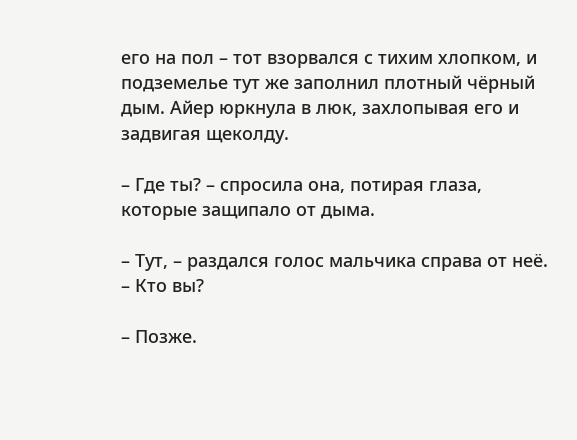его на пол – тот взорвался с тихим хлопком, и подземелье тут же заполнил плотный чёрный дым. Айер юркнула в люк, захлопывая его и задвигая щеколду.

– Где ты? – спросила она, потирая глаза, которые защипало от дыма.

– Тут, – раздался голос мальчика справа от неё. – Кто вы?

– Позже.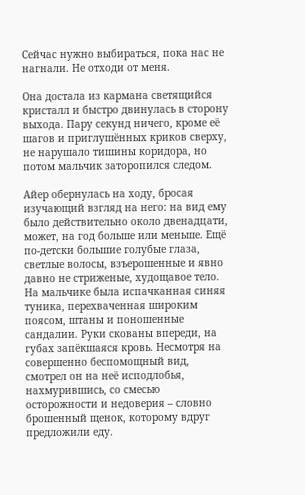Сейчас нужно выбираться, пока нас не нагнали. Не отходи от меня.

Она достала из кармана светящийся кристалл и быстро двинулась в сторону выхода. Пару секунд ничего, кроме её шагов и приглушённых криков сверху, не нарушало тишины коридора, но потом мальчик заторопился следом.

Айер обернулась на ходу, бросая изучающий взгляд на него: на вид ему было действительно около двенадцати, может, на год больше или меньше. Ещё по-детски большие голубые глаза, светлые волосы, взъерошенные и явно давно не стриженые, худощавое тело. На мальчике была испачканная синяя туника, перехваченная широким поясом, штаны и поношенные сандалии. Руки скованы впереди, на губах запёкшаяся кровь. Несмотря на совершенно беспомощный вид, смотрел он на неё исподлобья, нахмурившись, со смесью осторожности и недоверия – словно брошенный щенок, которому вдруг предложили еду.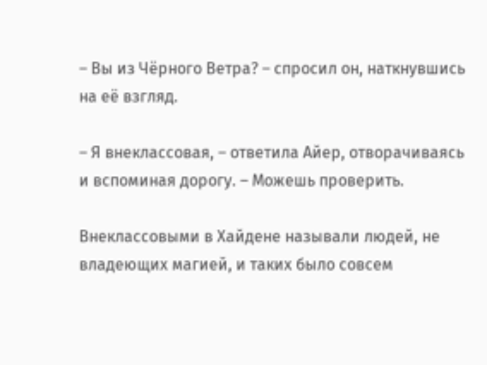– Вы из Чёрного Ветра? – спросил он, наткнувшись на её взгляд.

– Я внеклассовая, – ответила Айер, отворачиваясь и вспоминая дорогу. – Можешь проверить.

Внеклассовыми в Хайдене называли людей, не владеющих магией, и таких было совсем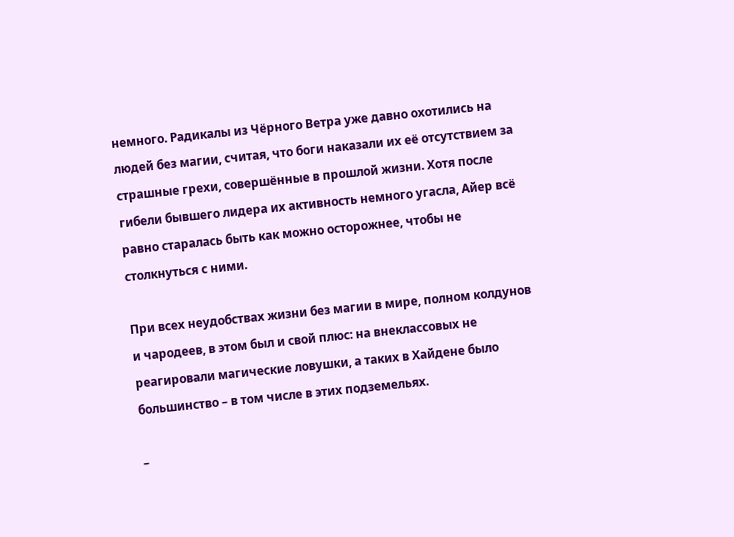немного. Радикалы из Чёрного Ветра уже давно охотились на людей без магии, считая, что боги наказали их её отсутствием за страшные грехи, совершённые в прошлой жизни. Хотя после гибели бывшего лидера их активность немного угасла, Айер всё равно старалась быть как можно осторожнее, чтобы не столкнуться с ними.

При всех неудобствах жизни без магии в мире, полном колдунов и чародеев, в этом был и свой плюс: на внеклассовых не реагировали магические ловушки, а таких в Хайдене было большинство – в том числе в этих подземельях.

–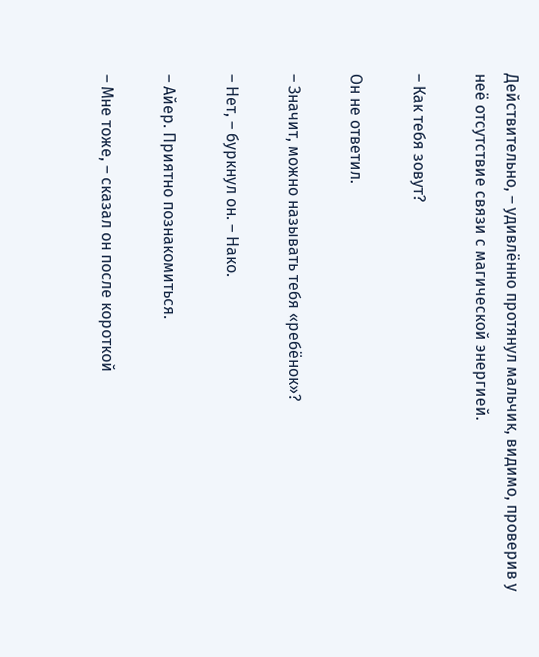Действительно, – удивлённо протянул мальчик, видимо, проверив у неё отсутствие связи с магической энергией.

– Как тебя зовут?

Он не ответил.

– Значит, можно называть тебя «ребёнок»?

– Нет, – буркнул он. – Нако.

– Айер. Приятно познакомиться.

– Мне тоже, – сказал он после короткой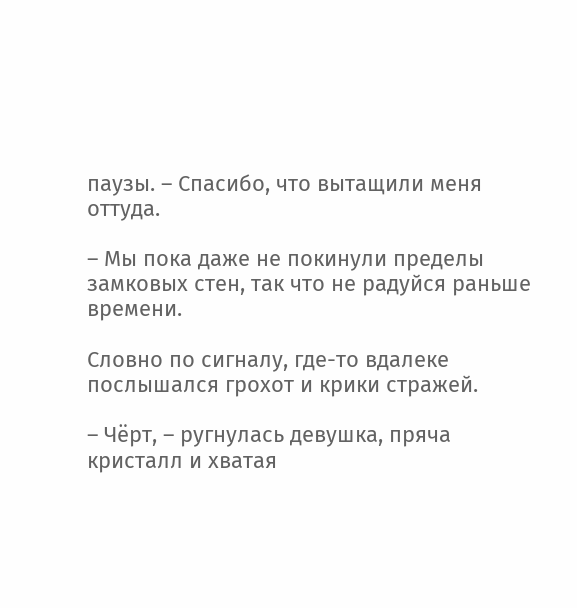паузы. – Спасибо, что вытащили меня оттуда.

– Мы пока даже не покинули пределы замковых стен, так что не радуйся раньше времени.

Словно по сигналу, где-то вдалеке послышался грохот и крики стражей.

– Чёрт, – ругнулась девушка, пряча кристалл и хватая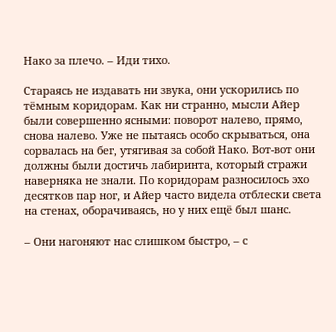Нако за плечо. – Иди тихо.

Стараясь не издавать ни звука, они ускорились по тёмным коридорам. Как ни странно, мысли Айер были совершенно ясными: поворот налево, прямо, снова налево. Уже не пытаясь особо скрываться, она сорвалась на бег, утягивая за собой Нако. Вот-вот они должны были достичь лабиринта, который стражи наверняка не знали. По коридорам разносилось эхо десятков пар ног, и Айер часто видела отблески света на стенах, оборачиваясь, но у них ещё был шанс.

– Они нагоняют нас слишком быстро, – с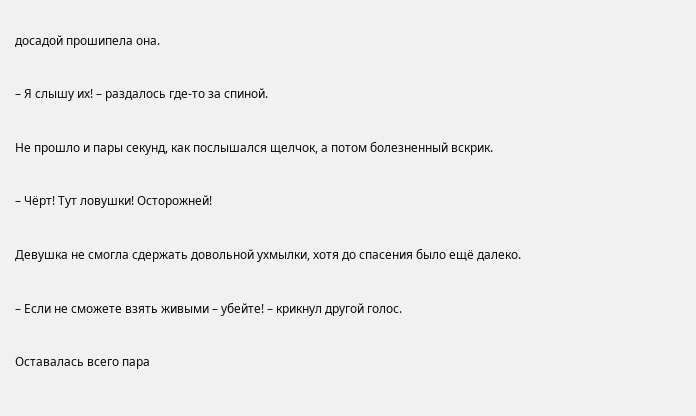досадой прошипела она.

– Я слышу их! – раздалось где-то за спиной.

Не прошло и пары секунд, как послышался щелчок, а потом болезненный вскрик.

– Чёрт! Тут ловушки! Осторожней!

Девушка не смогла сдержать довольной ухмылки, хотя до спасения было ещё далеко.

– Если не сможете взять живыми – убейте! – крикнул другой голос.

Оставалась всего пара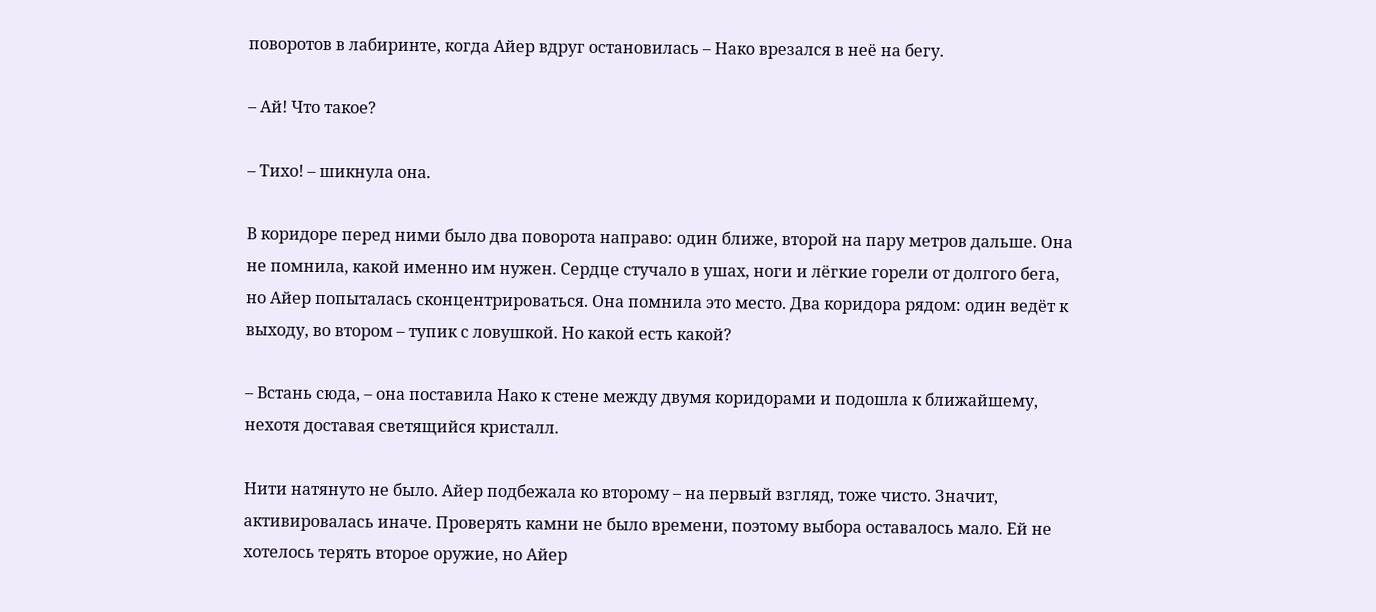поворотов в лабиринте, когда Айер вдруг остановилась – Нако врезался в неё на бегу.

– Ай! Что такое?

– Тихо! – шикнула она.

В коридоре перед ними было два поворота направо: один ближе, второй на пару метров дальше. Она не помнила, какой именно им нужен. Сердце стучало в ушах, ноги и лёгкие горели от долгого бега, но Айер попыталась сконцентрироваться. Она помнила это место. Два коридора рядом: один ведёт к выходу, во втором – тупик с ловушкой. Но какой есть какой?

– Встань сюда, – она поставила Нако к стене между двумя коридорами и подошла к ближайшему, нехотя доставая светящийся кристалл.

Нити натянуто не было. Айер подбежала ко второму – на первый взгляд, тоже чисто. Значит, активировалась иначе. Проверять камни не было времени, поэтому выбора оставалось мало. Ей не хотелось терять второе оружие, но Айер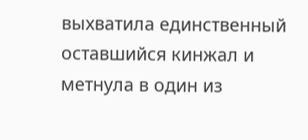выхватила единственный оставшийся кинжал и метнула в один из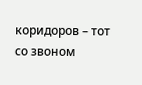коридоров – тот со звоном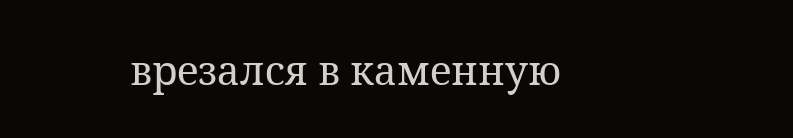врезался в каменную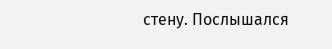стену. Послышался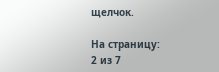щелчок.

На страницу:
2 из 7